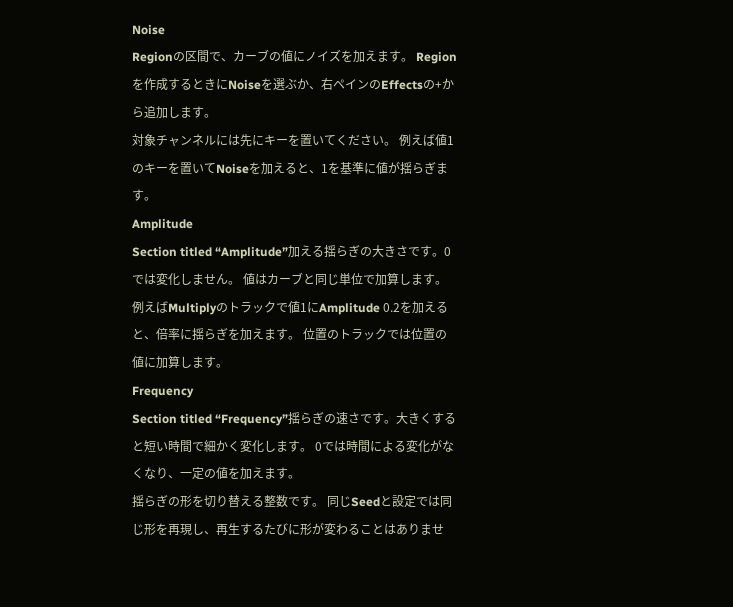Noise
Regionの区間で、カーブの値にノイズを加えます。 Regionを作成するときにNoiseを選ぶか、右ペインのEffectsの+から追加します。
対象チャンネルには先にキーを置いてください。 例えば値1のキーを置いてNoiseを加えると、1を基準に値が揺らぎます。
Amplitude
Section titled “Amplitude”加える揺らぎの大きさです。0では変化しません。 値はカーブと同じ単位で加算します。
例えばMultiplyのトラックで値1にAmplitude 0.2を加えると、倍率に揺らぎを加えます。 位置のトラックでは位置の値に加算します。
Frequency
Section titled “Frequency”揺らぎの速さです。大きくすると短い時間で細かく変化します。 0では時間による変化がなくなり、一定の値を加えます。
揺らぎの形を切り替える整数です。 同じSeedと設定では同じ形を再現し、再生するたびに形が変わることはありませ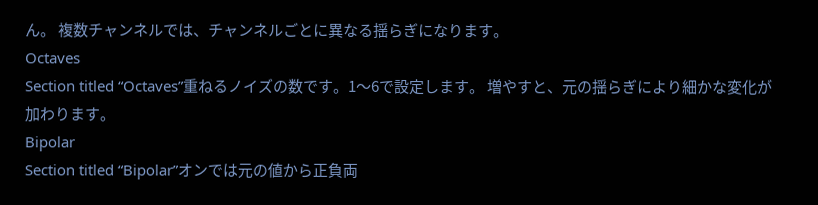ん。 複数チャンネルでは、チャンネルごとに異なる揺らぎになります。
Octaves
Section titled “Octaves”重ねるノイズの数です。1〜6で設定します。 増やすと、元の揺らぎにより細かな変化が加わります。
Bipolar
Section titled “Bipolar”オンでは元の値から正負両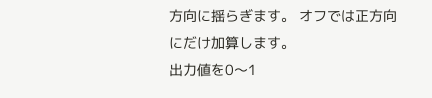方向に揺らぎます。 オフでは正方向にだけ加算します。
出力値を0〜1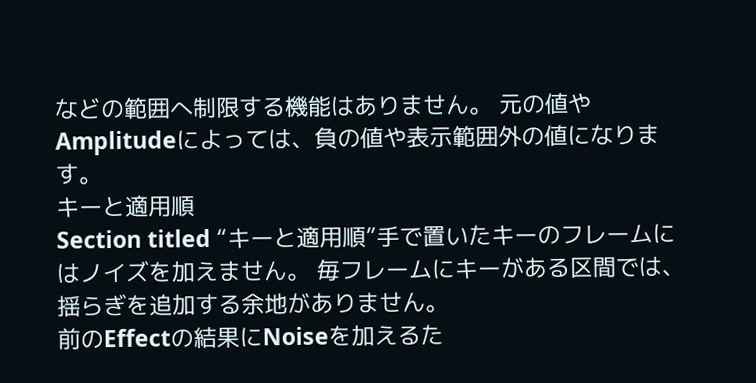などの範囲へ制限する機能はありません。 元の値やAmplitudeによっては、負の値や表示範囲外の値になります。
キーと適用順
Section titled “キーと適用順”手で置いたキーのフレームにはノイズを加えません。 毎フレームにキーがある区間では、揺らぎを追加する余地がありません。
前のEffectの結果にNoiseを加えるた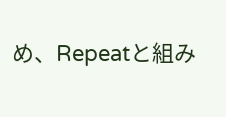め、Repeatと組み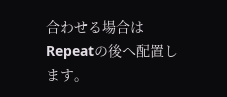合わせる場合はRepeatの後へ配置します。